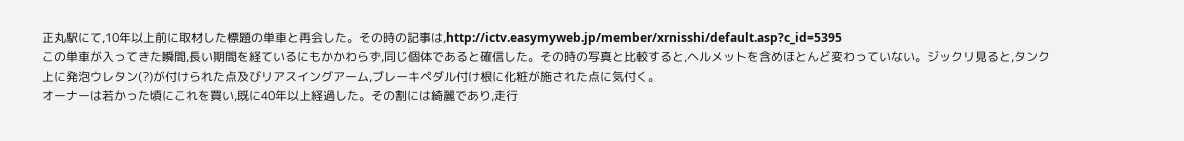正丸駅にて,10年以上前に取材した標題の単車と再会した。その時の記事は,http://ictv.easymyweb.jp/member/xrnisshi/default.asp?c_id=5395
この単車が入ってきた瞬間,長い期間を経ているにもかかわらず,同じ個体であると確信した。その時の写真と比較すると,ヘルメットを含めほとんど変わっていない。ジックリ見ると,タンク上に発泡ウレタン(?)が付けられた点及びリアスイングアーム,ブレーキペダル付け根に化粧が施された点に気付く。
オーナーは若かった頃にこれを買い,既に40年以上経過した。その割には綺麗であり,走行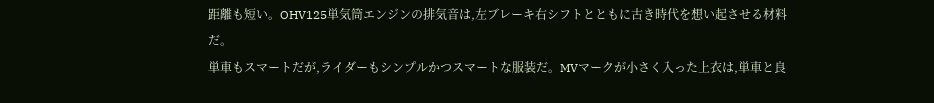距離も短い。OHV125単気筒エンジンの排気音は,左ブレーキ右シフトとともに古き時代を想い起させる材料だ。
単車もスマートだが,ライダーもシンプルかつスマートな服装だ。MVマークが小さく入った上衣は,単車と良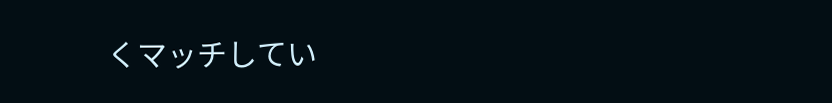くマッチしてい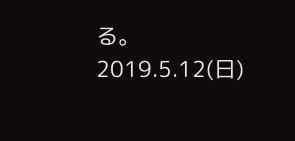る。
2019.5.12(日)